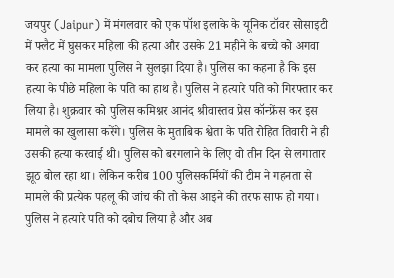जयपुर (Jaipur) में मंगलवार को एक पॉश इलाके के यूनिक टॉवर सोसाइटी में फ्लैट में घुसकर महिला की हत्या और उसके 21 महीने के बच्चे को अगवा कर हत्या का मामला पुलिस ने सुलझा दिया है। पुलिस का कहना है कि इस हत्या के पीछे महिला के पति का हाथ है। पुलिस ने हत्यारे पति को गिरफ्तार कर लिया है। शुक्रवार को पुलिस कमिश्नर आनंद श्रीवास्तव प्रेस कॉन्फ्रेंस कर इस मामले का खुलासा करेंगे। पुलिस के मुताबिक श्वेता के पति रोहित तिवारी ने ही उसकी हत्या करवाई थी। पुलिस को बरगलाने के लिए वो तीन दिन से लगातार झूठ बोल रहा था। लेकिन करीब 100 पुलिसकर्मियों की टीम ने गहनता से मामले की प्रत्येक पहलू की जांच की तो केस आइने की तरफ साफ हो गया। पुलिस ने हत्यारे पति को दबोच लिया है और अब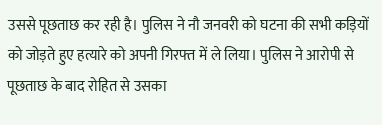उससे पूछताछ कर रही है। पुलिस ने नौ जनवरी को घटना की सभी कड़ियों को जोड़ते हुए हत्यारे को अपनी गिरफ्त में ले लिया। पुलिस ने आरोपी से पूछताछ के बाद रोहित से उसका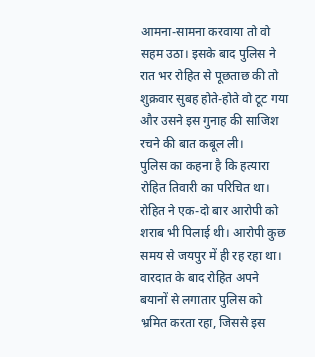आमना-सामना करवाया तो वो सहम उठा। इसके बाद पुलिस ने रात भर रोहित से पूछताछ की तो शुक्रवार सुबह होते-होते वो टूट गया और उसने इस गुनाह की साजिश रचने की बात कबूल ली।
पुलिस का कहना है कि हत्यारा रोहित तिवारी का परिचित था। रोहित ने एक-दो बार आरोपी को शराब भी पिलाई थी। आरोपी कुछ समय से जयपुर में ही रह रहा था। वारदात के बाद रोहित अपने बयानों से लगातार पुलिस को भ्रमित करता रहा, जिससे इस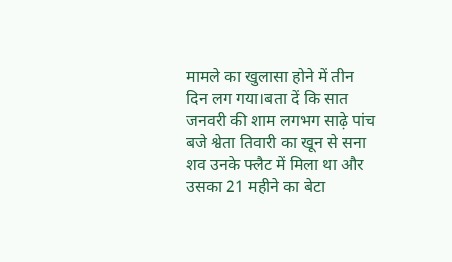मामले का खुलासा होने में तीन दिन लग गया।बता दें कि सात जनवरी की शाम लगभग साढ़े पांच बजे श्वेता तिवारी का खून से सना शव उनके फ्लैट में मिला था और उसका 21 महीने का बेटा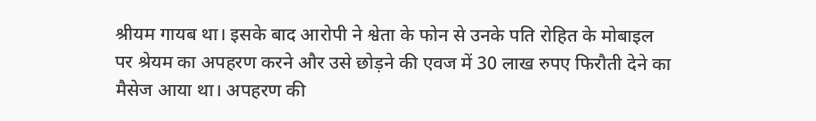श्रीयम गायब था। इसके बाद आरोपी ने श्वेता के फोन से उनके पति रोहित के मोबाइल पर श्रेयम का अपहरण करने और उसे छोड़ने की एवज में 30 लाख रुपए फिरौती देने का मैसेज आया था। अपहरण की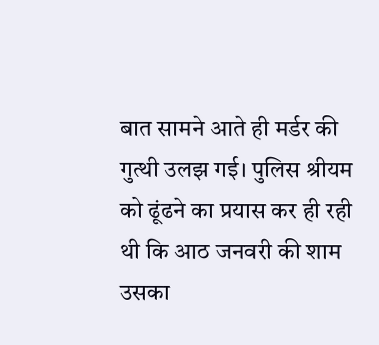बात सामने आते ही मर्डर की गुत्थी उलझ गई। पुलिस श्रीयम को ढूंढने का प्रयास कर ही रही थी कि आठ जनवरी की शाम उसका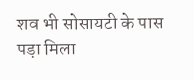शव भी सोसायटी के पास पड़ा मिला